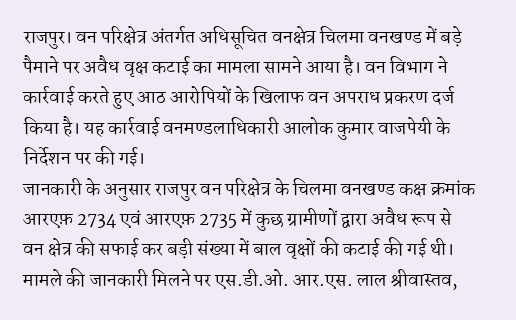राजपुर। वन परिक्षेत्र अंतर्गत अधिसूचित वनक्षेत्र चिलमा वनखण्ड में बड़े पैमाने पर अवैध वृक्ष कटाई का मामला सामने आया है। वन विभाग ने कार्रवाई करते हुए आठ आरोपियों के खिलाफ वन अपराध प्रकरण दर्ज किया है। यह कार्रवाई वनमण्डलाधिकारी आलोक कुमार वाजपेयी के निर्देशन पर की गई।
जानकारी के अनुसार राजपुर वन परिक्षेत्र के चिलमा वनखण्ड कक्ष क्रमांक आरएफ़ 2734 एवं आरएफ़ 2735 में कुछ ग्रामीणों द्वारा अवैध रूप से वन क्षेत्र की सफाई कर बड़ी संख्या में बाल वृक्षों की कटाई की गई थी। मामले की जानकारी मिलने पर एस.डी.ओ. आर.एस. लाल श्रीवास्तव,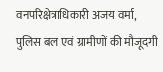वनपरिक्षेत्राधिकारी अजय वर्मा, पुलिस बल एवं ग्रामीणों की मौजूदगी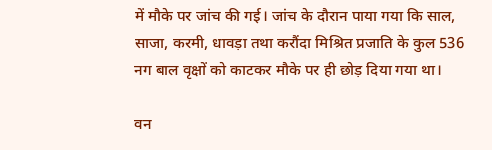में मौके पर जांच की गई। जांच के दौरान पाया गया कि साल, साजा, करमी, धावड़ा तथा करौंदा मिश्रित प्रजाति के कुल 536 नग बाल वृक्षों को काटकर मौके पर ही छोड़ दिया गया था।

वन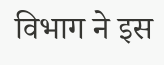विभाग ने इस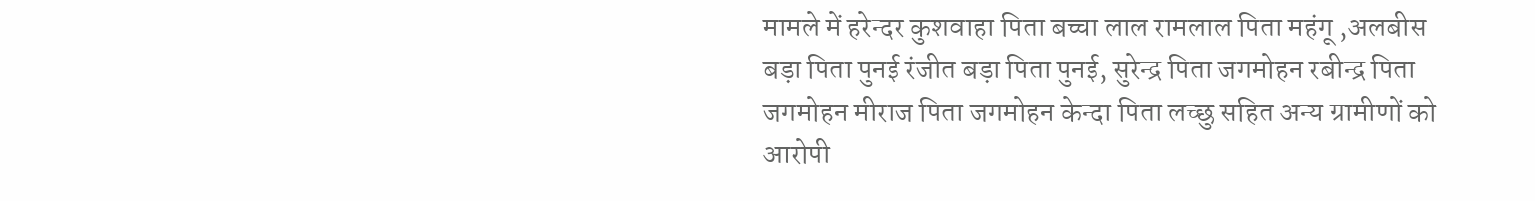मामले में हरेन्दर कुशवाहा पिता बच्चा लाल रामलाल पिता महंगू ,अलबीस बड़ा पिता पुनई रंजीत बड़ा पिता पुनई, सुरेन्द्र पिता जगमोहन रबीन्द्र पिता जगमोहन मीराज पिता जगमोहन केन्दा पिता लच्छु सहित अन्य ग्रामीणों को आरोपी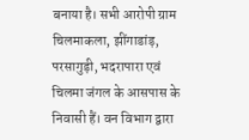बनाया है। सभी आरोपी ग्राम चिलमाकला, झींगाडांड़, परसागुड़ी, भदरापारा एवं चिलमा जंगल के आसपास के निवासी हैं। वन विभाग द्वारा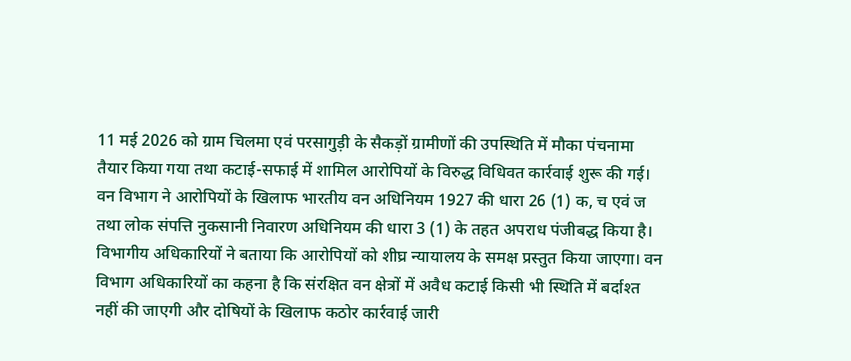11 मई 2026 को ग्राम चिलमा एवं परसागुड़ी के सैकड़ों ग्रामीणों की उपस्थिति में मौका पंचनामा तैयार किया गया तथा कटाई-सफाई में शामिल आरोपियों के विरुद्ध विधिवत कार्रवाई शुरू की गई।
वन विभाग ने आरोपियों के खिलाफ भारतीय वन अधिनियम 1927 की धारा 26 (1) क, च एवं ज तथा लोक संपत्ति नुकसानी निवारण अधिनियम की धारा 3 (1) के तहत अपराध पंजीबद्ध किया है। विभागीय अधिकारियों ने बताया कि आरोपियों को शीघ्र न्यायालय के समक्ष प्रस्तुत किया जाएगा। वन विभाग अधिकारियों का कहना है कि संरक्षित वन क्षेत्रों में अवैध कटाई किसी भी स्थिति में बर्दाश्त नहीं की जाएगी और दोषियों के खिलाफ कठोर कार्रवाई जारी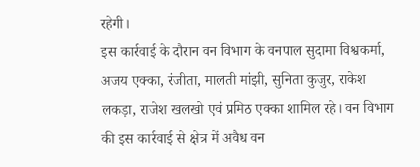रहेगी।
इस कार्रवाई के दौरान वन विभाग के वनपाल सुदामा विश्वकर्मा, अजय एक्का, रंजीता, मालती मांझी, सुनिता कुजुर, राकेश लकड़ा, राजेश खलखो एवं प्रमिठ एक्का शामिल रहे। वन विभाग की इस कार्रवाई से क्षेत्र में अवैध वन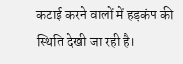कटाई करने वालों में हड़कंप की स्थिति देखी जा रही है।